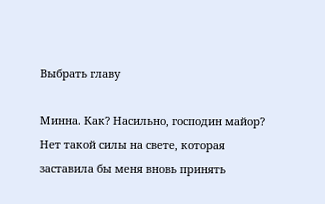Выбрать главу

Минна. Как? Насильно, господин майор? Нет такой силы на свете, которая заставила бы меня вновь принять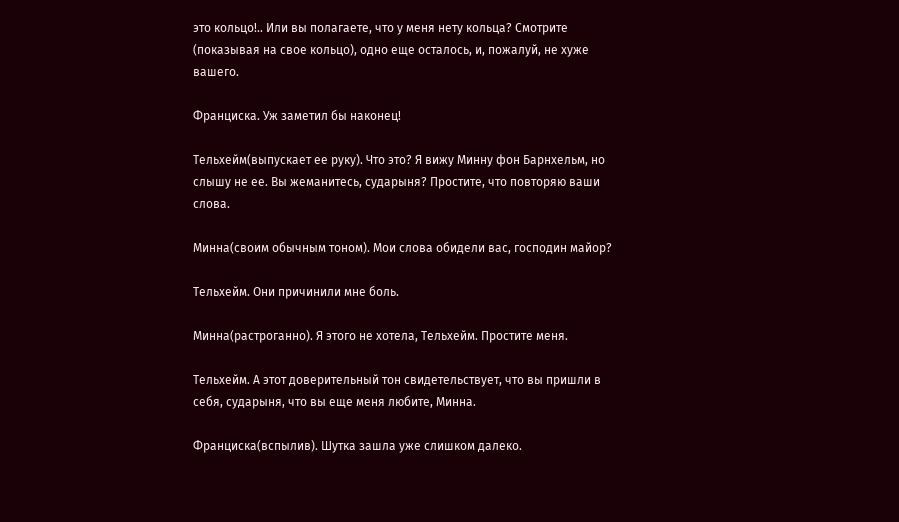это кольцо!.. Или вы полагаете, что у меня нету кольца? Смотрите (показывая на свое кольцо), одно еще осталось, и, пожалуй, не хуже вашего.

Франциска. Уж заметил бы наконец!

Тельхейм(выпускает ее руку). Что это? Я вижу Минну фон Барнхельм, но слышу не ее. Вы жеманитесь, сударыня? Простите, что повторяю ваши слова.

Минна(своим обычным тоном). Мои слова обидели вас, господин майор?

Тельхейм. Они причинили мне боль.

Минна(растроганно). Я этого не хотела, Тельхейм. Простите меня.

Тельхейм. А этот доверительный тон свидетельствует, что вы пришли в себя, сударыня, что вы еще меня любите, Минна.

Франциска(вспылив). Шутка зашла уже слишком далеко.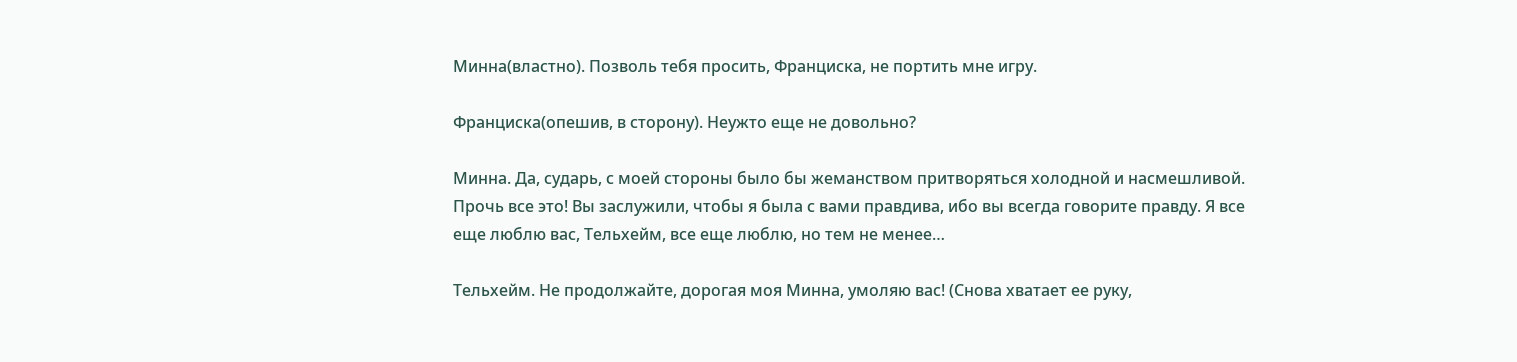Минна(властно). Позволь тебя просить, Франциска, не портить мне игру.

Франциска(опешив, в сторону). Неужто еще не довольно?

Минна. Да, сударь, с моей стороны было бы жеманством притворяться холодной и насмешливой. Прочь все это! Вы заслужили, чтобы я была с вами правдива, ибо вы всегда говорите правду. Я все еще люблю вас, Тельхейм, все еще люблю, но тем не менее…

Тельхейм. Не продолжайте, дорогая моя Минна, умоляю вас! (Снова хватает ее руку,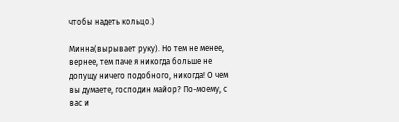чтобы надеть кольцо.)

Минна(вырывает руку). Но тем не менее, вернее, тем паче я никогда больше не допущу ничего подобного, никогда! О чем вы думаете, господин майор? По-моему, с вас и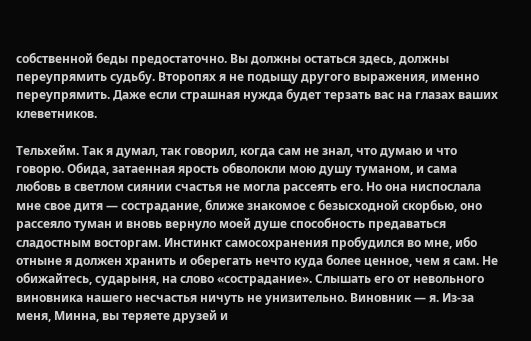собственной беды предостаточно. Вы должны остаться здесь, должны переупрямить судьбу. Второпях я не подыщу другого выражения, именно переупрямить. Даже если страшная нужда будет терзать вас на глазах ваших клеветников.

Тельхейм. Так я думал, так говорил, когда сам не знал, что думаю и что говорю. Обида, затаенная ярость обволокли мою душу туманом, и сама любовь в светлом сиянии счастья не могла рассеять его. Но она ниспослала мне свое дитя — сострадание, ближе знакомое с безысходной скорбью, оно рассеяло туман и вновь вернуло моей душе способность предаваться сладостным восторгам. Инстинкт самосохранения пробудился во мне, ибо отныне я должен хранить и оберегать нечто куда более ценное, чем я сам. Не обижайтесь, сударыня, на слово «сострадание». Слышать его от невольного виновника нашего несчастья ничуть не унизительно. Виновник — я. Из-за меня, Минна, вы теряете друзей и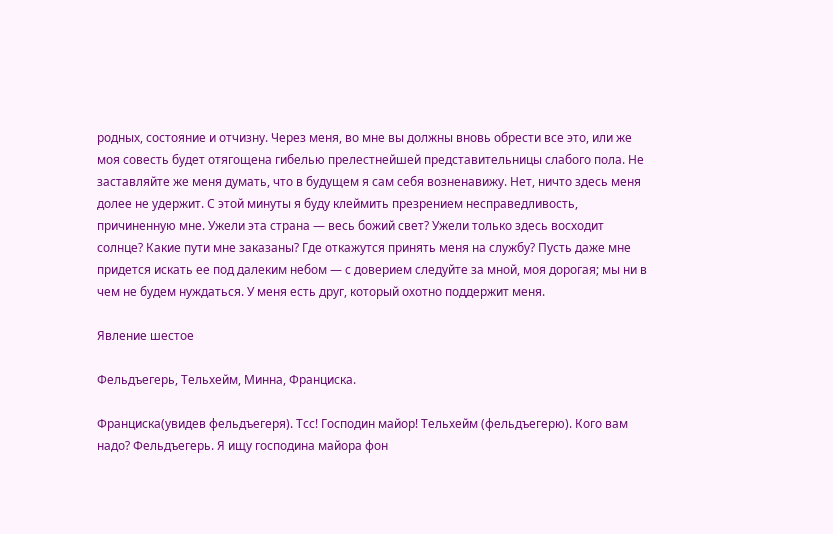родных, состояние и отчизну. Через меня, во мне вы должны вновь обрести все это, или же моя совесть будет отягощена гибелью прелестнейшей представительницы слабого пола. Не заставляйте же меня думать, что в будущем я сам себя возненавижу. Нет, ничто здесь меня долее не удержит. С этой минуты я буду клеймить презрением несправедливость, причиненную мне. Ужели эта страна — весь божий свет? Ужели только здесь восходит солнце? Какие пути мне заказаны? Где откажутся принять меня на службу? Пусть даже мне придется искать ее под далеким небом — с доверием следуйте за мной, моя дорогая; мы ни в чем не будем нуждаться. У меня есть друг, который охотно поддержит меня.

Явление шестое

Фельдъегерь, Тельхейм, Минна, Франциска.

Франциска(увидев фельдъегеря). Тсс! Господин майор! Тельхейм (фельдъегерю). Кого вам надо? Фельдъегерь. Я ищу господина майора фон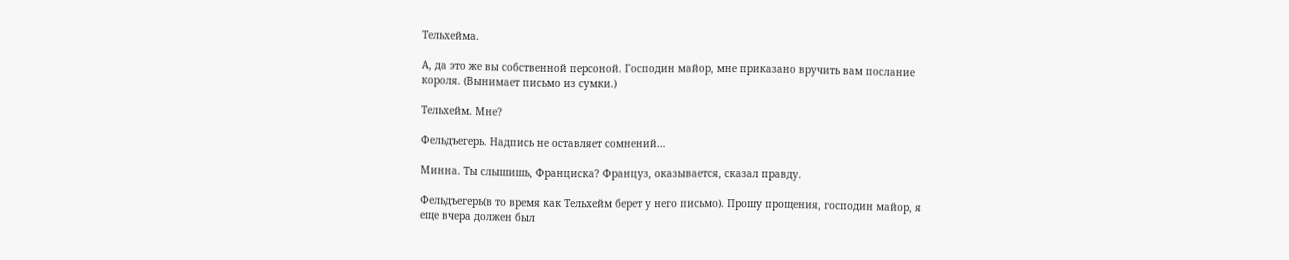Тельхейма.

А, да это же вы собственной персоной. Господин майор, мне приказано вручить вам послание короля. (Вынимает письмо из сумки.)

Тельхейм. Мне?

Фельдъегерь. Надпись не оставляет сомнений…

Минна. Ты слышишь, Франциска? Француз, оказывается, сказал правду.

Фельдъегерь(в то время как Тельхейм берет у него письмо). Прошу прощения, господин майор, я еще вчера должен был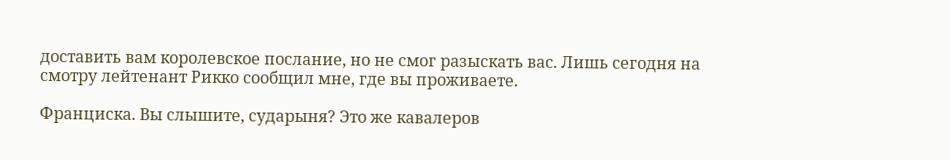доставить вам королевское послание, но не смог разыскать вас. Лишь сегодня на смотру лейтенант Рикко сообщил мне, где вы проживаете.

Франциска. Вы слышите, сударыня? Это же кавалеров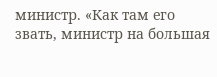министр. «Как там его звать, министр на большая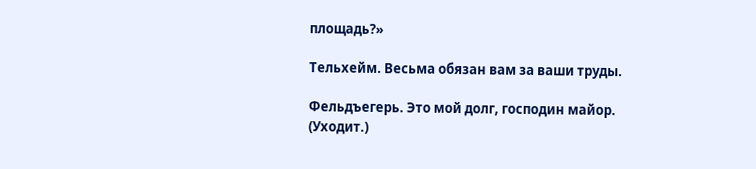площадь?»

Тельхейм. Весьма обязан вам за ваши труды.

Фельдъегерь. Это мой долг, господин майор. (Уходит.)